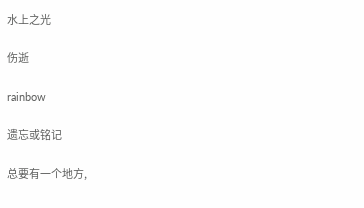水上之光

伤逝

rainbow

遗忘或铭记

总要有一个地方,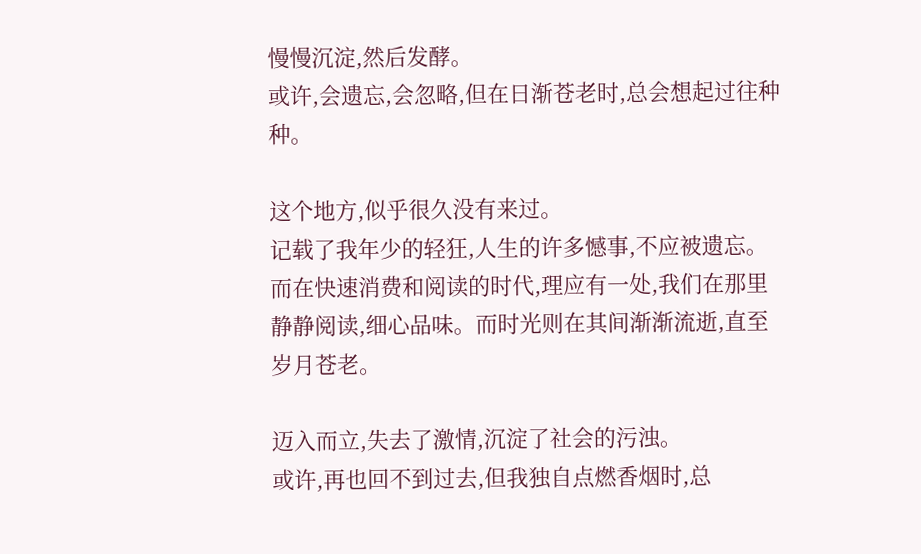慢慢沉淀,然后发酵。
或许,会遗忘,会忽略,但在日渐苍老时,总会想起过往种种。

这个地方,似乎很久没有来过。
记载了我年少的轻狂,人生的许多憾事,不应被遗忘。
而在快速消费和阅读的时代,理应有一处,我们在那里静静阅读,细心品味。而时光则在其间渐渐流逝,直至岁月苍老。

迈入而立,失去了激情,沉淀了社会的污浊。
或许,再也回不到过去,但我独自点燃香烟时,总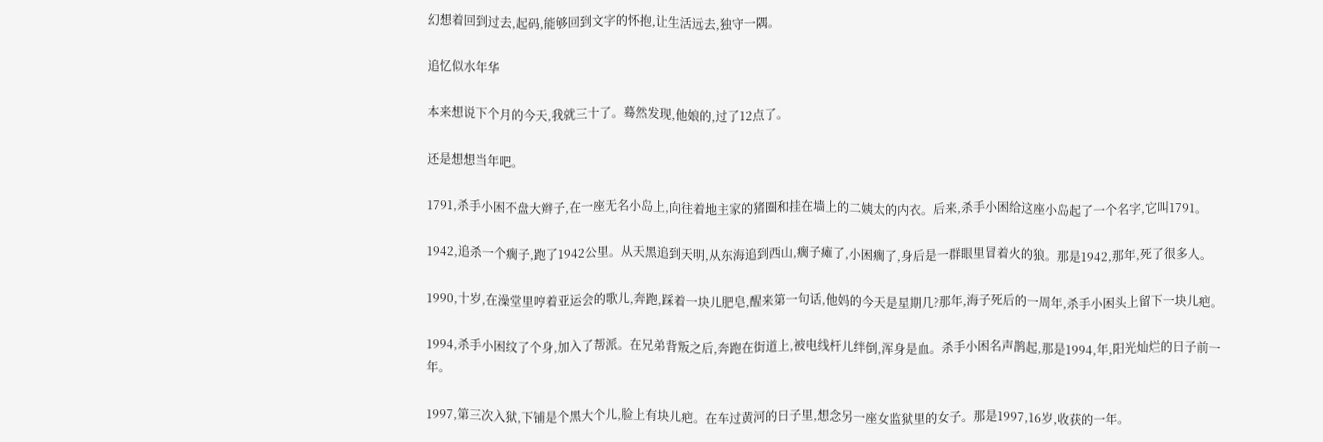幻想着回到过去,起码,能够回到文字的怀抱,让生活远去,独守一隅。

追忆似水年华

本来想说下个月的今天,我就三十了。蓦然发现,他娘的,过了12点了。

还是想想当年吧。

1791,杀手小困不盘大辫子,在一座无名小岛上,向往着地主家的猪圈和挂在墙上的二姨太的内衣。后来,杀手小困给这座小岛起了一个名字,它叫1791。

1942,追杀一个瘸子,跑了1942公里。从天黑追到天明,从东海追到西山,瘸子瘫了,小困瘸了,身后是一群眼里冒着火的狼。那是1942,那年,死了很多人。

1990,十岁,在澡堂里哼着亚运会的歌儿,奔跑,踩着一块儿肥皂,醒来第一句话,他妈的今天是星期几?那年,海子死后的一周年,杀手小困头上留下一块儿疤。

1994,杀手小困纹了个身,加入了帮派。在兄弟背叛之后,奔跑在街道上,被电线杆儿绊倒,浑身是血。杀手小困名声鹊起,那是1994,年,阳光灿烂的日子前一年。

1997,第三次入狱,下铺是个黑大个儿,脸上有块儿疤。在车过黄河的日子里,想念另一座女监狱里的女子。那是1997,16岁,收获的一年。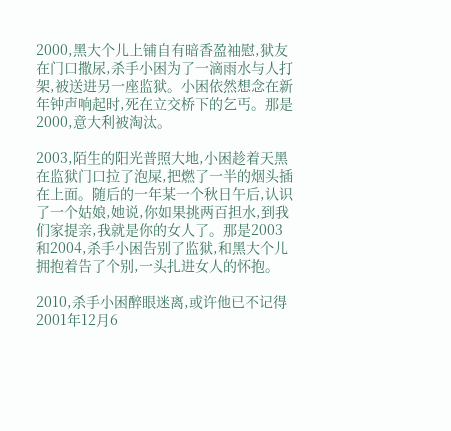2000,黑大个儿上铺自有暗香盈袖慰,狱友在门口撒尿,杀手小困为了一滴雨水与人打架,被送进另一座监狱。小困依然想念在新年钟声响起时,死在立交桥下的乞丐。那是2000,意大利被淘汰。

2003,陌生的阳光普照大地,小困趁着天黑在监狱门口拉了泡屎,把燃了一半的烟头插在上面。随后的一年某一个秋日午后,认识了一个姑娘,她说,你如果挑两百担水,到我们家提亲,我就是你的女人了。那是2003和2004,杀手小困告别了监狱,和黑大个儿拥抱着告了个别,一头扎进女人的怀抱。

2010,杀手小困醉眼迷离,或许他已不记得2001年12月6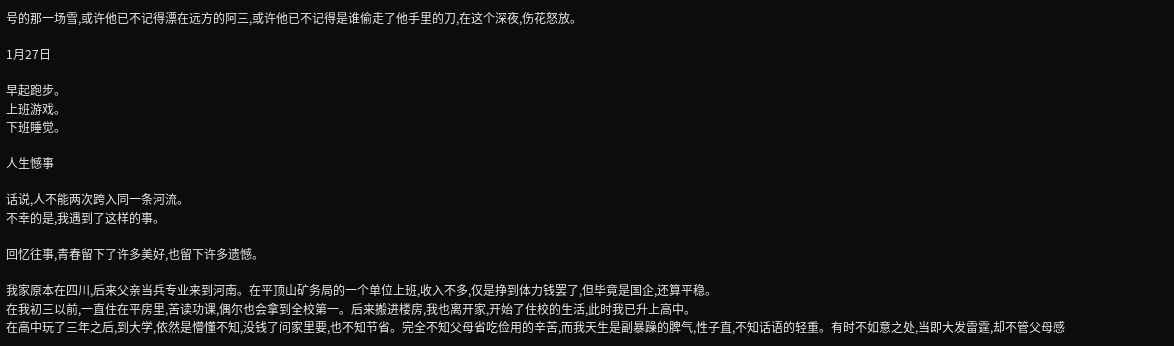号的那一场雪,或许他已不记得漂在远方的阿三,或许他已不记得是谁偷走了他手里的刀,在这个深夜,伤花怒放。

1月27日

早起跑步。
上班游戏。
下班睡觉。

人生憾事

话说,人不能两次跨入同一条河流。
不幸的是,我遇到了这样的事。

回忆往事,青春留下了许多美好,也留下许多遗憾。

我家原本在四川,后来父亲当兵专业来到河南。在平顶山矿务局的一个单位上班,收入不多,仅是挣到体力钱罢了,但毕竟是国企,还算平稳。
在我初三以前,一直住在平房里,苦读功课,偶尔也会拿到全校第一。后来搬进楼房,我也离开家,开始了住校的生活,此时我已升上高中。
在高中玩了三年之后,到大学,依然是懵懂不知,没钱了问家里要,也不知节省。完全不知父母省吃俭用的辛苦,而我天生是副暴躁的脾气,性子直,不知话语的轻重。有时不如意之处,当即大发雷霆,却不管父母感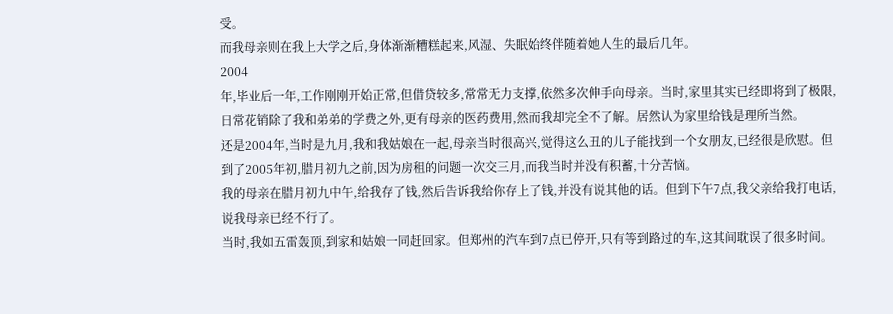受。
而我母亲则在我上大学之后,身体渐渐糟糕起来,风湿、失眠始终伴随着她人生的最后几年。
2004
年,毕业后一年,工作刚刚开始正常,但借贷较多,常常无力支撑,依然多次伸手向母亲。当时,家里其实已经即将到了极限,日常花销除了我和弟弟的学费之外,更有母亲的医药费用,然而我却完全不了解。居然认为家里给钱是理所当然。
还是2004年,当时是九月,我和我姑娘在一起,母亲当时很高兴,觉得这么丑的儿子能找到一个女朋友,已经很是欣慰。但到了2005年初,腊月初九之前,因为房租的问题一次交三月,而我当时并没有积蓄,十分苦恼。
我的母亲在腊月初九中午,给我存了钱,然后告诉我给你存上了钱,并没有说其他的话。但到下午7点,我父亲给我打电话,说我母亲已经不行了。
当时,我如五雷轰顶,到家和姑娘一同赶回家。但郑州的汽车到7点已停开,只有等到路过的车,这其间耽误了很多时间。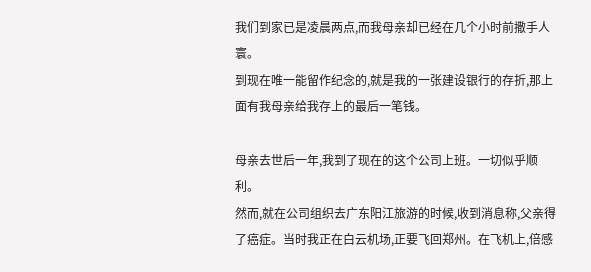我们到家已是凌晨两点,而我母亲却已经在几个小时前撒手人寰。
到现在唯一能留作纪念的,就是我的一张建设银行的存折,那上面有我母亲给我存上的最后一笔钱。

母亲去世后一年,我到了现在的这个公司上班。一切似乎顺利。
然而,就在公司组织去广东阳江旅游的时候,收到消息称,父亲得了癌症。当时我正在白云机场,正要飞回郑州。在飞机上,倍感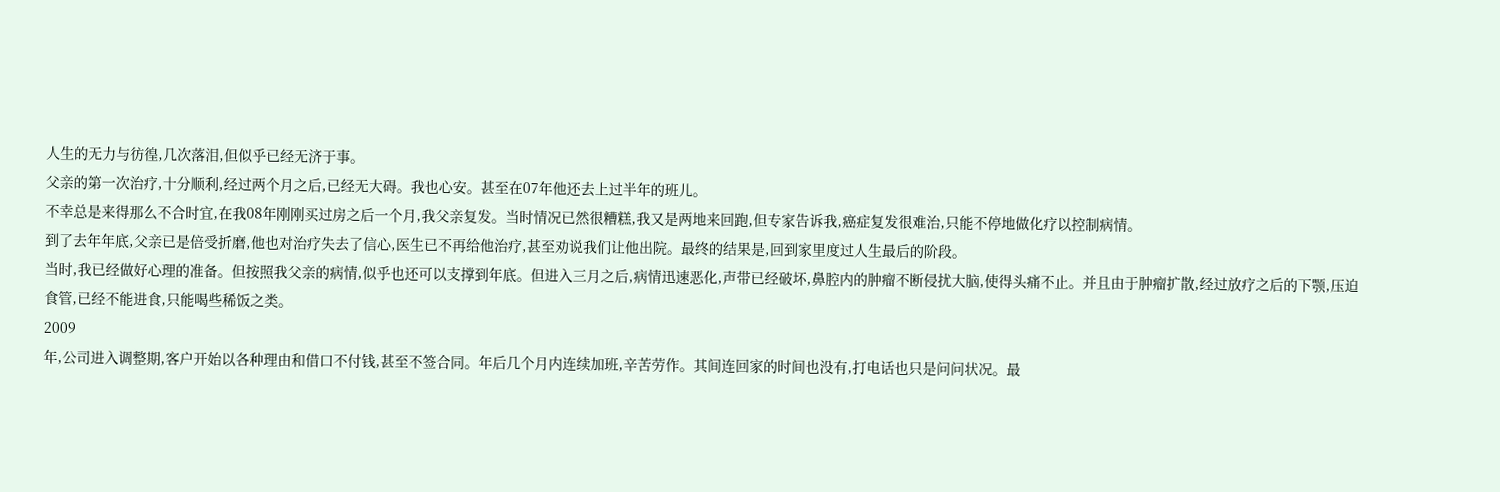人生的无力与彷徨,几次落泪,但似乎已经无济于事。
父亲的第一次治疗,十分顺利,经过两个月之后,已经无大碍。我也心安。甚至在07年他还去上过半年的班儿。
不幸总是来得那么不合时宜,在我08年刚刚买过房之后一个月,我父亲复发。当时情况已然很糟糕,我又是两地来回跑,但专家告诉我,癌症复发很难治,只能不停地做化疗以控制病情。
到了去年年底,父亲已是倍受折磨,他也对治疗失去了信心,医生已不再给他治疗,甚至劝说我们让他出院。最终的结果是,回到家里度过人生最后的阶段。
当时,我已经做好心理的准备。但按照我父亲的病情,似乎也还可以支撑到年底。但进入三月之后,病情迅速恶化,声带已经破坏,鼻腔内的肿瘤不断侵扰大脑,使得头痛不止。并且由于肿瘤扩散,经过放疗之后的下颚,压迫食管,已经不能进食,只能喝些稀饭之类。
2009
年,公司进入调整期,客户开始以各种理由和借口不付钱,甚至不签合同。年后几个月内连续加班,辛苦劳作。其间连回家的时间也没有,打电话也只是问问状况。最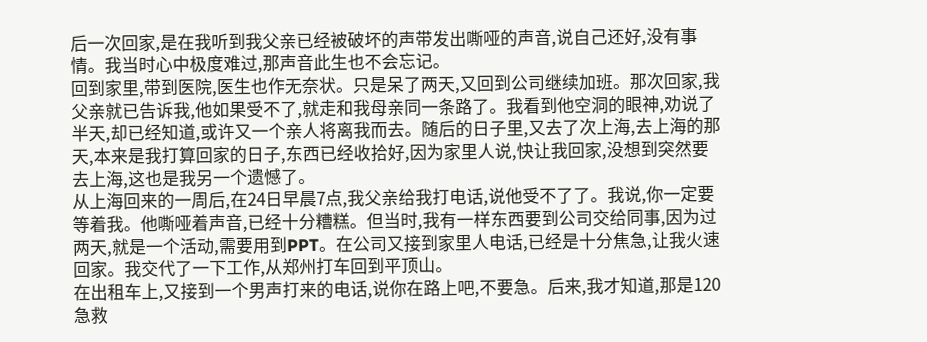后一次回家,是在我听到我父亲已经被破坏的声带发出嘶哑的声音,说自己还好,没有事情。我当时心中极度难过,那声音此生也不会忘记。
回到家里,带到医院,医生也作无奈状。只是呆了两天,又回到公司继续加班。那次回家,我父亲就已告诉我,他如果受不了,就走和我母亲同一条路了。我看到他空洞的眼神,劝说了半天,却已经知道,或许又一个亲人将离我而去。随后的日子里,又去了次上海,去上海的那天,本来是我打算回家的日子,东西已经收拾好,因为家里人说,快让我回家,没想到突然要去上海,这也是我另一个遗憾了。
从上海回来的一周后,在24日早晨7点,我父亲给我打电话,说他受不了了。我说,你一定要等着我。他嘶哑着声音,已经十分糟糕。但当时,我有一样东西要到公司交给同事,因为过两天,就是一个活动,需要用到PPT。在公司又接到家里人电话,已经是十分焦急,让我火速回家。我交代了一下工作,从郑州打车回到平顶山。
在出租车上,又接到一个男声打来的电话,说你在路上吧,不要急。后来,我才知道,那是120急救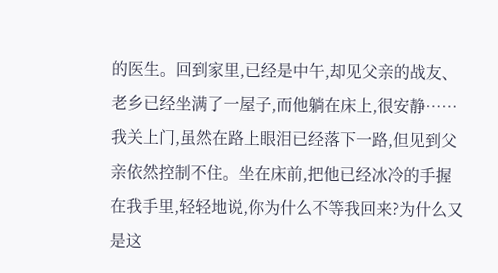的医生。回到家里,已经是中午,却见父亲的战友、老乡已经坐满了一屋子,而他躺在床上,很安静……
我关上门,虽然在路上眼泪已经落下一路,但见到父亲依然控制不住。坐在床前,把他已经冰冷的手握在我手里,轻轻地说,你为什么不等我回来?为什么又是这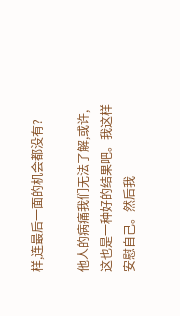样,连最后一面的机会都没有?

他人的病痛我们无法了解,或许,这也是一种好的结果吧。我这样安慰自己。然后我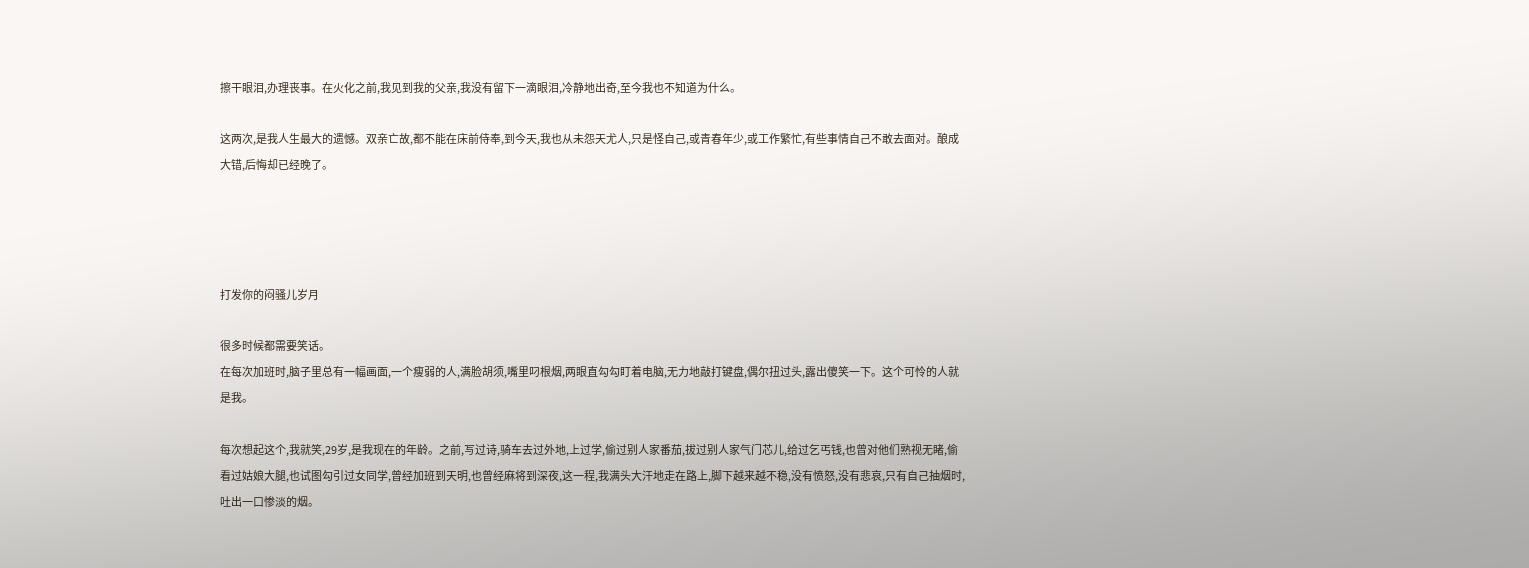擦干眼泪,办理丧事。在火化之前,我见到我的父亲,我没有留下一滴眼泪,冷静地出奇,至今我也不知道为什么。

这两次,是我人生最大的遗憾。双亲亡故,都不能在床前侍奉,到今天,我也从未怨天尤人,只是怪自己,或青春年少,或工作繁忙,有些事情自己不敢去面对。酿成大错,后悔却已经晚了。




打发你的闷骚儿岁月

很多时候都需要笑话。
在每次加班时,脑子里总有一幅画面,一个瘦弱的人,满脸胡须,嘴里叼根烟,两眼直勾勾盯着电脑,无力地敲打键盘,偶尔扭过头,露出傻笑一下。这个可怜的人就是我。

每次想起这个,我就笑,29岁,是我现在的年龄。之前,写过诗,骑车去过外地,上过学,偷过别人家番茄,拔过别人家气门芯儿,给过乞丐钱,也曾对他们熟视无睹,偷看过姑娘大腿,也试图勾引过女同学,曾经加班到天明,也曾经麻将到深夜,这一程,我满头大汗地走在路上,脚下越来越不稳,没有愤怒,没有悲哀,只有自己抽烟时,吐出一口惨淡的烟。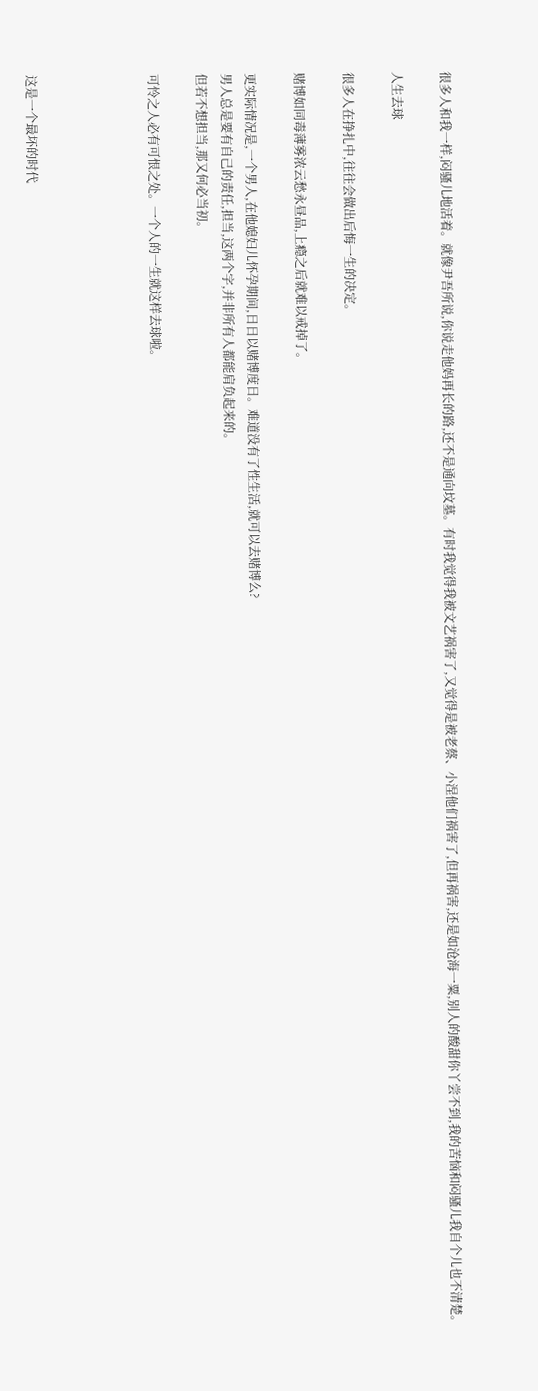很多人和我一样,闷骚儿地活着。就像尹吾所说,你说走他妈再长的路,还不是通向坟墓。有时我觉得我被文艺祸害了,又觉得是被老蔡、小涅他们祸害了,但再祸害,还是如沧海一粟,别人的酸甜你丫尝不到,我的苦恼和闷骚儿我自个儿也不清楚。

人生去球

很多人在挣扎中,往往会做出后悔一生的决定。

赌博如同毒薄雾浓云愁永昼品,上瘾之后就难以戒掉了。

更实际情况是,一个男人,在他媳妇儿怀孕期间,日日以赌博度日。难道没有了性生活,就可以去赌博么?
男人总是要有自己的责任,担当,这两个字,并非所有人都能肩负起来的。
但若不想担当,那又何必当初。

可怜之人必有可恨之处。一个人的一生就这样去球啦。




这是一个最坏的时代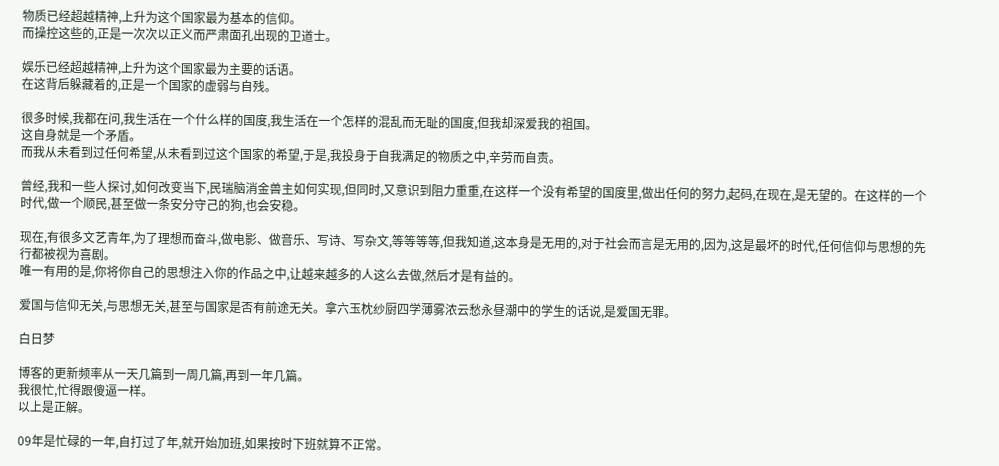物质已经超越精神,上升为这个国家最为基本的信仰。
而操控这些的,正是一次次以正义而严肃面孔出现的卫道士。

娱乐已经超越精神,上升为这个国家最为主要的话语。
在这背后躲藏着的,正是一个国家的虚弱与自残。

很多时候,我都在问,我生活在一个什么样的国度,我生活在一个怎样的混乱而无耻的国度,但我却深爱我的祖国。
这自身就是一个矛盾。
而我从未看到过任何希望,从未看到过这个国家的希望,于是,我投身于自我满足的物质之中,辛劳而自责。

曾经,我和一些人探讨,如何改变当下,民瑞脑消金兽主如何实现,但同时,又意识到阻力重重,在这样一个没有希望的国度里,做出任何的努力,起码,在现在,是无望的。在这样的一个时代,做一个顺民,甚至做一条安分守己的狗,也会安稳。

现在,有很多文艺青年,为了理想而奋斗,做电影、做音乐、写诗、写杂文,等等等等,但我知道,这本身是无用的,对于社会而言是无用的,因为,这是最坏的时代,任何信仰与思想的先行都被视为喜剧。
唯一有用的是,你将你自己的思想注入你的作品之中,让越来越多的人这么去做,然后才是有益的。

爱国与信仰无关,与思想无关,甚至与国家是否有前途无关。拿六玉枕纱厨四学薄雾浓云愁永昼潮中的学生的话说,是爱国无罪。

白日梦

博客的更新频率从一天几篇到一周几篇,再到一年几篇。
我很忙,忙得跟傻逼一样。
以上是正解。

09年是忙碌的一年,自打过了年,就开始加班,如果按时下班就算不正常。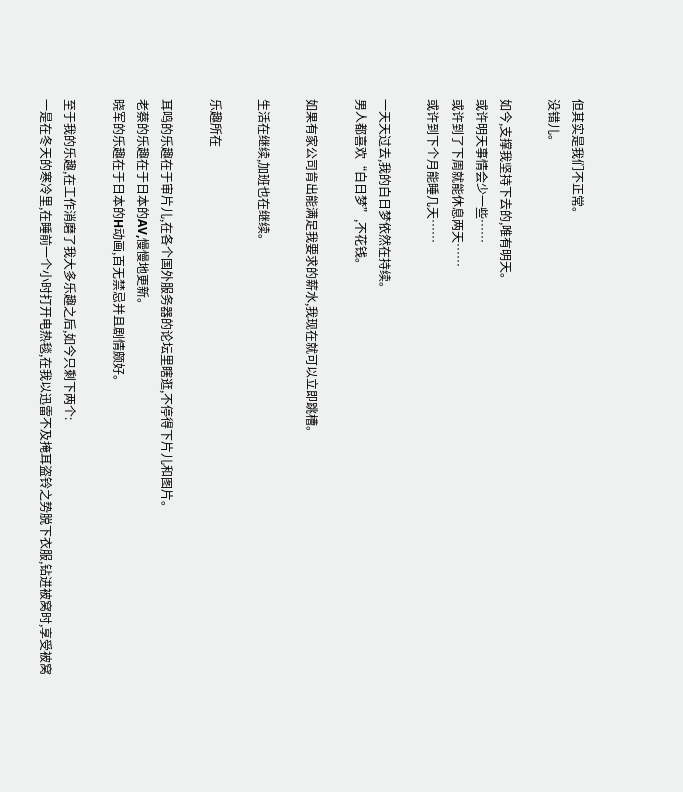但其实是我们不正常。
没错儿。

如今,支撑我坚持下去的,唯有明天。
或许明天事情会少一些……
或许到了下周就能休息两天……
或许到下个月能睡几天……

一天天过去,我的白日梦依然在持续。
男人都喜欢“白日梦”,不花钱。

如果有家公司肯出能满足我要求的薪水,我现在就可以立即跳槽。

生活在继续,加班也在继续。

乐趣所在

耳鸣的乐趣在于审片儿,在各个国外服务器的论坛里瞎逛,不停得下片儿和图片。
老蔡的乐趣在于日本的AV,慢慢地更新。
晓军的乐趣在于日本的H动画,百无禁忌并且剧情颇好。

至于我的乐趣,在工作消磨了我大多乐趣之后,如今只剩下两个:
一是在冬天的寒冷里,在睡前一个小时打开电热毯,在我以迅雷不及掩耳盗铃之势脱下衣服,钻进被窝时,享受被窝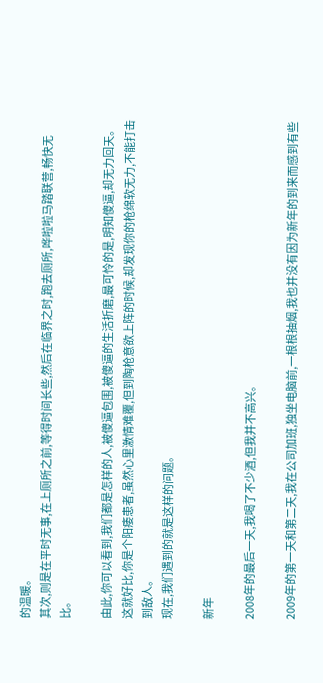的温暖。
其次,则是在平时无事,在上厕所之前,等得时间长些,然后在临界之时,跑去厕所,哗啦啦马踏联营,畅快无比。

由此,你可以看到,我们都是怎样的人,被傻逼包围,被傻逼的生活折磨,最可怜的是,明知傻逼,却无力回天。
这就好比,你是个阳痿患者,虽然心里激情难覆,但到陶枪意欲上阵的时候,却发现你的枪绵软无力,不能打击到敌人。
现在,我们遇到的就是这样的问题。

新年

2008年的最后一天,我喝了不少酒,但我并不高兴。

2009年的第一天和第二天,我在公司加班,独坐电脑前,一根根抽烟,我也并没有因为新年的到来而感到有些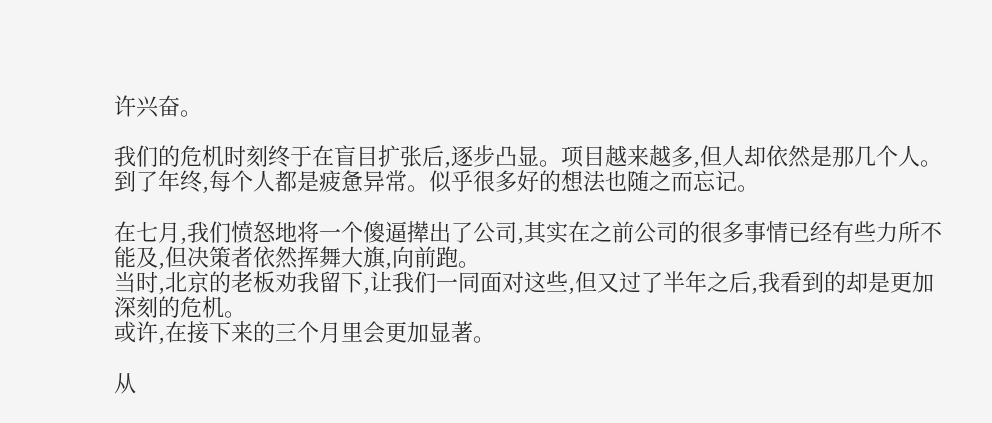许兴奋。

我们的危机时刻终于在盲目扩张后,逐步凸显。项目越来越多,但人却依然是那几个人。到了年终,每个人都是疲惫异常。似乎很多好的想法也随之而忘记。

在七月,我们愤怒地将一个傻逼撵出了公司,其实在之前公司的很多事情已经有些力所不能及,但决策者依然挥舞大旗,向前跑。
当时,北京的老板劝我留下,让我们一同面对这些,但又过了半年之后,我看到的却是更加深刻的危机。
或许,在接下来的三个月里会更加显著。

从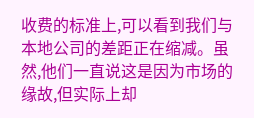收费的标准上,可以看到我们与本地公司的差距正在缩减。虽然,他们一直说这是因为市场的缘故,但实际上却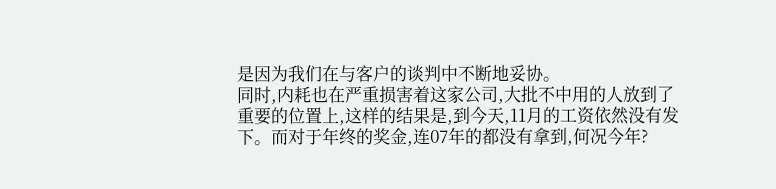是因为我们在与客户的谈判中不断地妥协。
同时,内耗也在严重损害着这家公司,大批不中用的人放到了重要的位置上,这样的结果是,到今天,11月的工资依然没有发下。而对于年终的奖金,连07年的都没有拿到,何况今年?